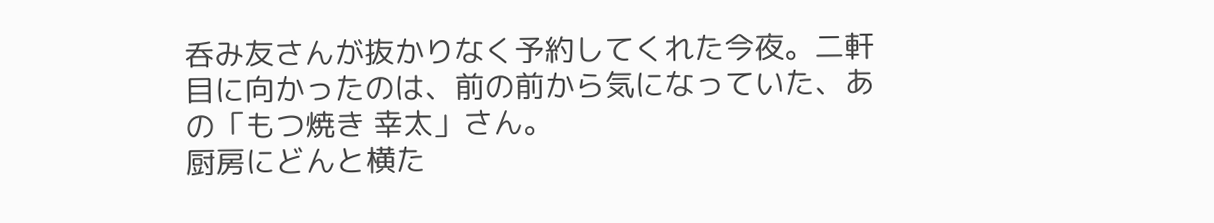呑み友さんが抜かりなく予約してくれた今夜。二軒目に向かったのは、前の前から気になっていた、あの「もつ焼き 幸太」さん。
厨房にどんと横た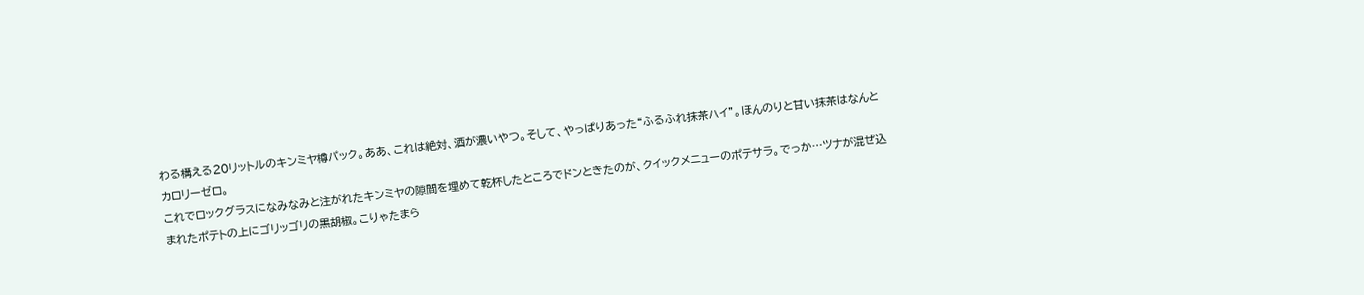わる構える20リットルのキンミヤ樽パック。ああ、これは絶対、酒が濃いやつ。そして、やっぱりあった“ふるふれ抹茶ハイ”。ほんのりと甘い抹茶はなんとカロリーゼロ。
これでロックグラスになみなみと注がれたキンミヤの隙間を埋めて乾杯したところでドンときたのが、クイックメニューのポテサラ。でっか…ツナが混ぜ込まれたポテトの上にゴリッゴリの黒胡椒。こりゃたまら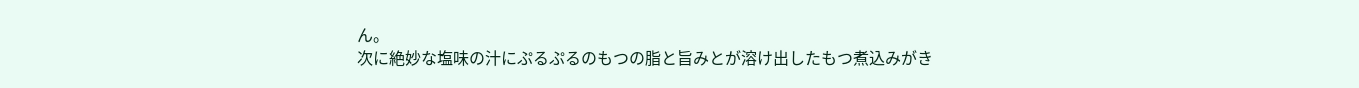ん。
次に絶妙な塩味の汁にぷるぷるのもつの脂と旨みとが溶け出したもつ煮込みがき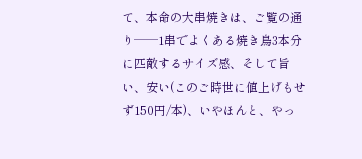て、本命の大串焼きは、ご覧の通り──1串でよくある焼き鳥3本分に匹敵するサイズ感、そして旨い、安い(このご時世に値上げもせず150円/本)、いやほんと、やっ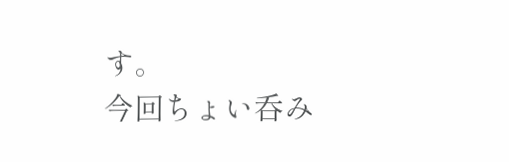す。
今回ちょい呑み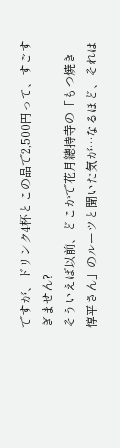ですが、ドリンク4杯とこの品で2,500円って、すごすぎません?
そういえば以前、どこかで花月總持寺の「もつ焼き 惇平さん」のルーツと聞いた気が…なるほど、それは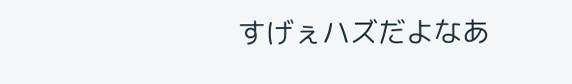すげぇハズだよなあ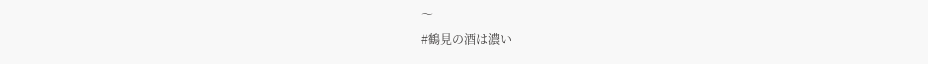〜
#鶴見の酒は濃い